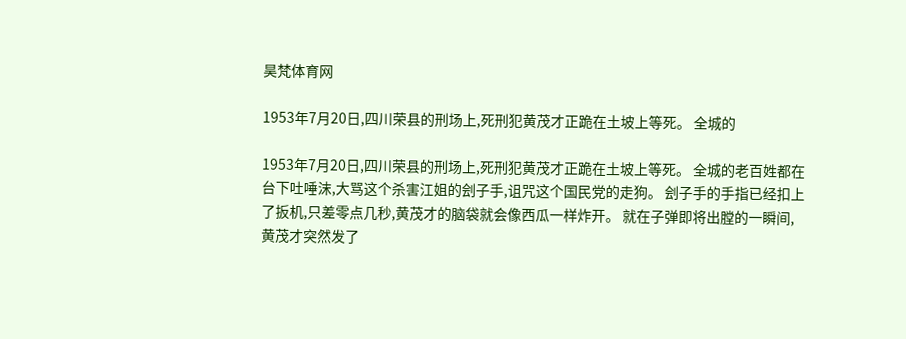昊梵体育网

1953年7月20日,四川荣县的刑场上,死刑犯黄茂才正跪在土坡上等死。 全城的

1953年7月20日,四川荣县的刑场上,死刑犯黄茂才正跪在土坡上等死。 全城的老百姓都在台下吐唾沫,大骂这个杀害江姐的刽子手,诅咒这个国民党的走狗。 刽子手的手指已经扣上了扳机,只差零点几秒,黄茂才的脑袋就会像西瓜一样炸开。 就在子弹即将出膛的一瞬间,黄茂才突然发了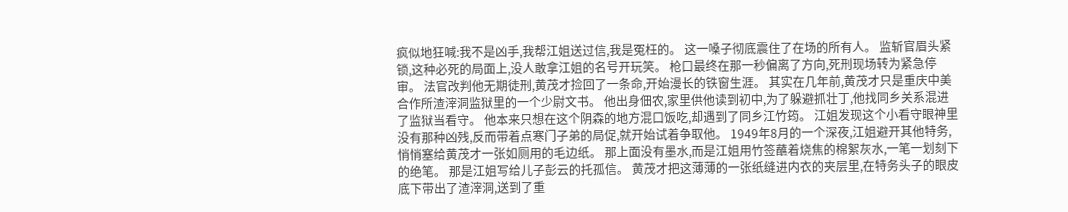疯似地狂喊:我不是凶手,我帮江姐送过信,我是冤枉的。 这一嗓子彻底震住了在场的所有人。 监斩官眉头紧锁,这种必死的局面上,没人敢拿江姐的名号开玩笑。 枪口最终在那一秒偏离了方向,死刑现场转为紧急停审。 法官改判他无期徒刑,黄茂才捡回了一条命,开始漫长的铁窗生涯。 其实在几年前,黄茂才只是重庆中美合作所渣滓洞监狱里的一个少尉文书。 他出身佃农,家里供他读到初中,为了躲避抓壮丁,他找同乡关系混进了监狱当看守。 他本来只想在这个阴森的地方混口饭吃,却遇到了同乡江竹筠。 江姐发现这个小看守眼神里没有那种凶残,反而带着点寒门子弟的局促,就开始试着争取他。 1949年8月的一个深夜,江姐避开其他特务,悄悄塞给黄茂才一张如厕用的毛边纸。 那上面没有墨水,而是江姐用竹签蘸着烧焦的棉絮灰水,一笔一划刻下的绝笔。 那是江姐写给儿子彭云的托孤信。 黄茂才把这薄薄的一张纸缝进内衣的夹层里,在特务头子的眼皮底下带出了渣滓洞,送到了重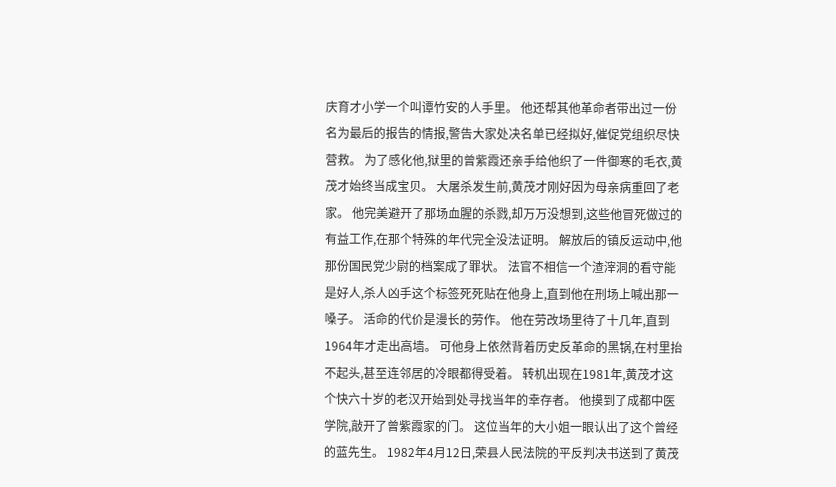庆育才小学一个叫谭竹安的人手里。 他还帮其他革命者带出过一份名为最后的报告的情报,警告大家处决名单已经拟好,催促党组织尽快营救。 为了感化他,狱里的曾紫霞还亲手给他织了一件御寒的毛衣,黄茂才始终当成宝贝。 大屠杀发生前,黄茂才刚好因为母亲病重回了老家。 他完美避开了那场血腥的杀戮,却万万没想到,这些他冒死做过的有益工作,在那个特殊的年代完全没法证明。 解放后的镇反运动中,他那份国民党少尉的档案成了罪状。 法官不相信一个渣滓洞的看守能是好人,杀人凶手这个标签死死贴在他身上,直到他在刑场上喊出那一嗓子。 活命的代价是漫长的劳作。 他在劳改场里待了十几年,直到1964年才走出高墙。 可他身上依然背着历史反革命的黑锅,在村里抬不起头,甚至连邻居的冷眼都得受着。 转机出现在1981年,黄茂才这个快六十岁的老汉开始到处寻找当年的幸存者。 他摸到了成都中医学院,敲开了曾紫霞家的门。 这位当年的大小姐一眼认出了这个曾经的蓝先生。 1982年4月12日,荣县人民法院的平反判决书送到了黄茂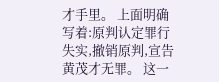才手里。 上面明确写着:原判认定罪行失实,撤销原判,宣告黄茂才无罪。 这一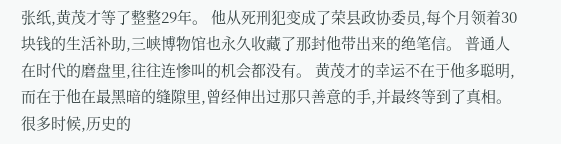张纸,黄茂才等了整整29年。 他从死刑犯变成了荣县政协委员,每个月领着30块钱的生活补助,三峡博物馆也永久收藏了那封他带出来的绝笔信。 普通人在时代的磨盘里,往往连惨叫的机会都没有。 黄茂才的幸运不在于他多聪明,而在于他在最黑暗的缝隙里,曾经伸出过那只善意的手,并最终等到了真相。 很多时候,历史的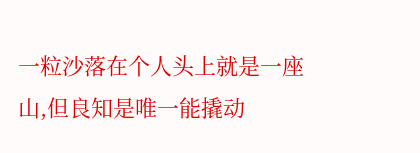一粒沙落在个人头上就是一座山,但良知是唯一能撬动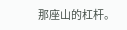那座山的杠杆。